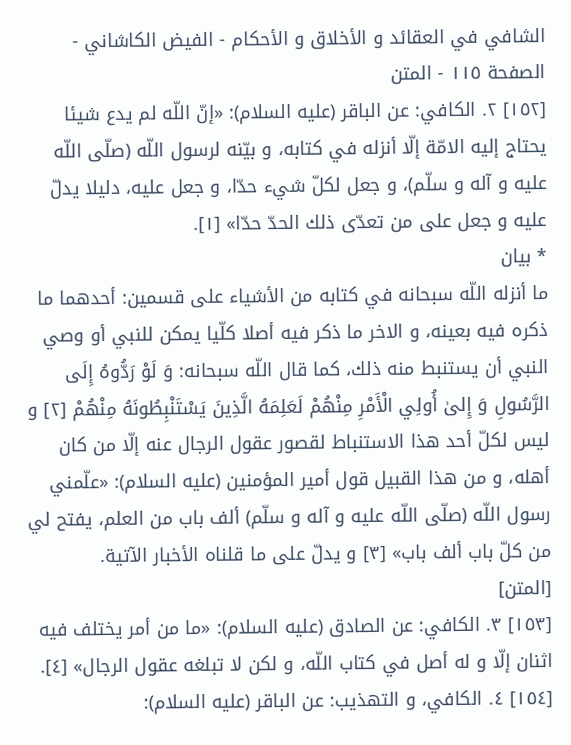الشافي في العقائد و الأخلاق و الأحكام - الفيض الكاشاني - الصفحة ١١٥ - المتن
[١٥٢] ٢. الكافي: عن الباقر (عليه السلام): «إنّ اللّه لم يدع شيئا يحتاج إليه الامّة إلّا أنزله في كتابه، و بيّنه لرسول اللّه (صلّى اللّه عليه و آله و سلّم)، و جعل لكلّ شيء حدّا، و جعل عليه، دليلا يدلّ عليه و جعل على من تعدّى ذلك الحدّ حدّا» [١].
* بيان
ما أنزله اللّه سبحانه في كتابه من الأشياء على قسمين: أحدهما ما ذكره فيه بعينه، و الاخر ما ذكر فيه أصلا كلّيا يمكن للنبي أو وصي النبي أن يستنبط منه ذلك، كما قال اللّه سبحانه: وَ لَوْ رَدُّوهُ إِلَى الرَّسُولِ وَ إِلىٰ أُولِي الْأَمْرِ مِنْهُمْ لَعَلِمَهُ الَّذِينَ يَسْتَنْبِطُونَهُ مِنْهُمْ [٢] و ليس لكلّ أحد هذا الاستنباط لقصور عقول الرجال عنه إلّا من كان أهله، و من هذا القبيل قول أمير المؤمنين (عليه السلام): «علّمني رسول اللّه (صلّى اللّه عليه و آله و سلّم) ألف باب من العلم، يفتح لي من كلّ باب ألف باب» [٣] و يدلّ على ما قلناه الأخبار الآتية.
[المتن]
[١٥٣] ٣. الكافي: عن الصادق (عليه السلام): «ما من أمر يختلف فيه اثنان إلّا و له أصل في كتاب اللّه، و لكن لا تبلغه عقول الرجال» [٤].
[١٥٤] ٤. الكافي، و التهذيب: عن الباقر (عليه السلام):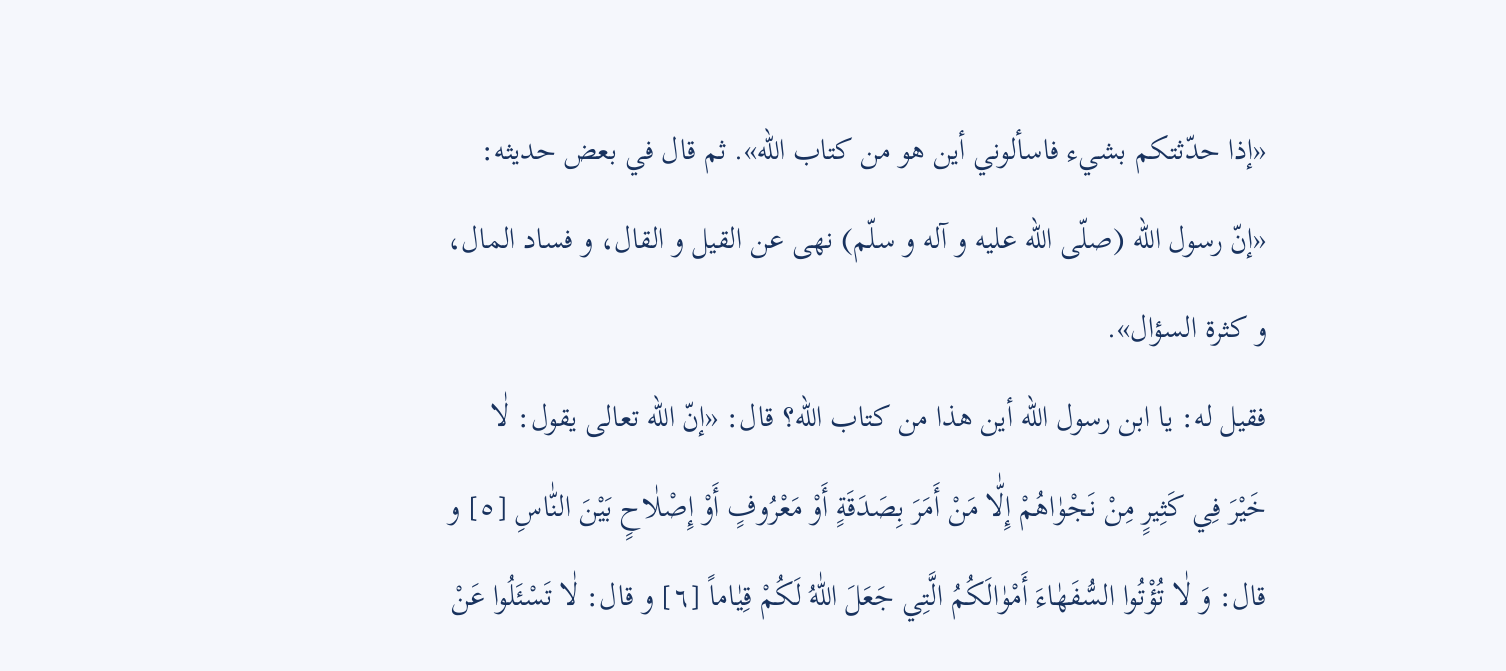«إذا حدّثتكم بشيء فاسألوني أين هو من كتاب اللّه». ثم قال في بعض حديثه: «إنّ رسول اللّه (صلّى اللّه عليه و آله و سلّم) نهى عن القيل و القال، و فساد المال، و كثرة السؤال».
فقيل له: يا ابن رسول اللّه أين هذا من كتاب اللّه؟ قال: «إنّ اللّه تعالى يقول: لٰا خَيْرَ فِي كَثِيرٍ مِنْ نَجْوٰاهُمْ إِلّٰا مَنْ أَمَرَ بِصَدَقَةٍ أَوْ مَعْرُوفٍ أَوْ إِصْلٰاحٍ بَيْنَ النّٰاسِ [٥] و قال: وَ لٰا تُؤْتُوا السُّفَهٰاءَ أَمْوٰالَكُمُ الَّتِي جَعَلَ اللّٰهُ لَكُمْ قِيٰاماً [٦] و قال: لٰا تَسْئَلُوا عَنْ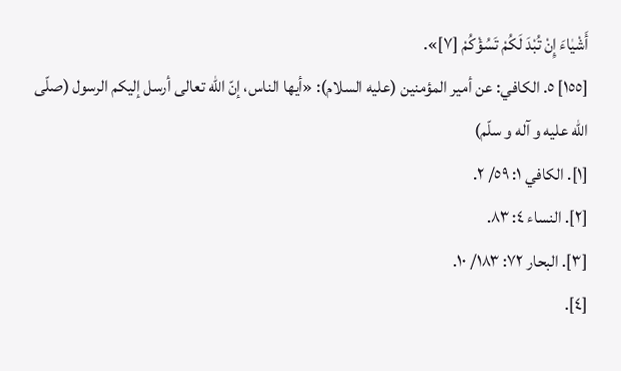أَشْيٰاءَ إِنْ تُبْدَ لَكُمْ تَسُؤْكُمْ [٧]».
[١٥٥] ٥. الكافي: عن أمير المؤمنين (عليه السلام): «أيها الناس، إنّ اللّه تعالى أرسل إليكم الرسول (صلّى اللّه عليه و آله و سلّم)
[١]. الكافي ١: ٥٩/ ٢.
[٢]. النساء ٤: ٨٣.
[٣]. البحار ٧٢: ١٨٣/ ١٠.
[٤].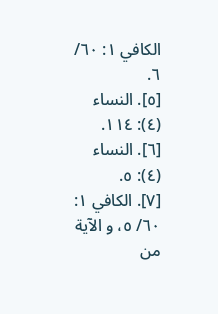الكافي ١: ٦٠/ ٦.
[٥]. النساء (٤): ١١٤.
[٦]. النساء (٤): ٥.
[٧]. الكافي ١: ٦٠/ ٥، و الآية من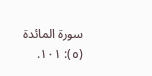سورة المائدة (٥): ١٠١.